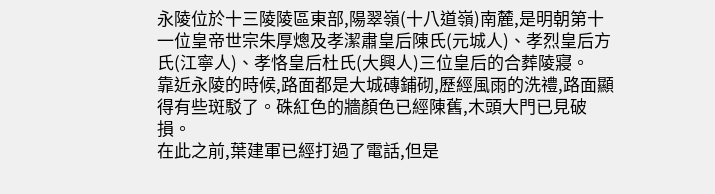永陵位於十三陵陵區東部,陽翠嶺(十八道嶺)南麓,是明朝第十一位皇帝世宗朱厚熜及孝潔肅皇后陳氏(元城人)、孝烈皇后方氏(江寧人)、孝恪皇后杜氏(大興人)三位皇后的合葬陵寢。
靠近永陵的時候,路面都是大城磚鋪砌,歷經風雨的洗禮,路面顯得有些斑駁了。硃紅色的牆顏色已經陳舊,木頭大門已見破損。
在此之前,葉建軍已經打過了電話,但是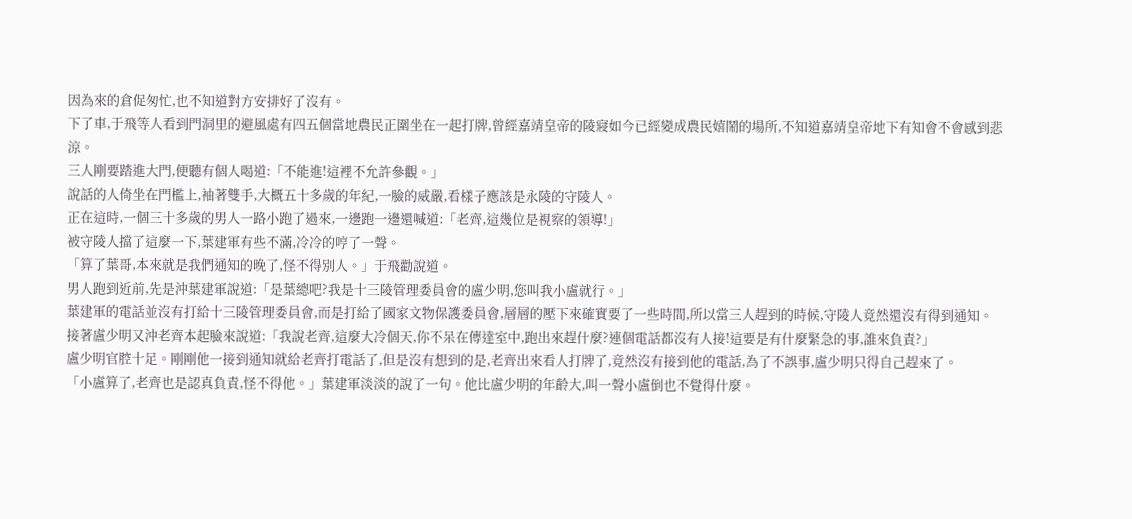因為來的倉促匆忙,也不知道對方安排好了沒有。
下了車,于飛等人看到門洞里的避風處有四五個當地農民正圍坐在一起打牌,曾經嘉靖皇帝的陵寢如今已經變成農民嬉鬧的場所,不知道嘉靖皇帝地下有知會不會感到悲涼。
三人剛要踏進大門,便聽有個人喝道:「不能進!這裡不允許參觀。」
說話的人倚坐在門檻上,袖著雙手,大概五十多歲的年紀,一臉的威嚴,看樣子應該是永陵的守陵人。
正在這時,一個三十多歲的男人一路小跑了過來,一邊跑一邊還喊道:「老齊,這幾位是視察的領導!」
被守陵人擋了這麼一下,葉建軍有些不滿,冷冷的哼了一聲。
「算了葉哥,本來就是我們通知的晚了,怪不得別人。」于飛勸說道。
男人跑到近前,先是沖葉建軍說道:「是葉總吧?我是十三陵管理委員會的盧少明,您叫我小盧就行。」
葉建軍的電話並沒有打給十三陵管理委員會,而是打給了國家文物保護委員會,層層的壓下來確實要了一些時間,所以當三人趕到的時候,守陵人竟然還沒有得到通知。
接著盧少明又沖老齊本起臉來說道:「我說老齊,這麼大冷個天,你不呆在傳達室中,跑出來趕什麼?連個電話都沒有人接!這要是有什麼緊急的事,誰來負責?」
盧少明官腔十足。剛剛他一接到通知就給老齊打電話了,但是沒有想到的是,老齊出來看人打牌了,竟然沒有接到他的電話,為了不誤事,盧少明只得自己趕來了。
「小盧算了,老齊也是認真負責,怪不得他。」葉建軍淡淡的說了一句。他比盧少明的年齡大,叫一聲小盧倒也不覺得什麼。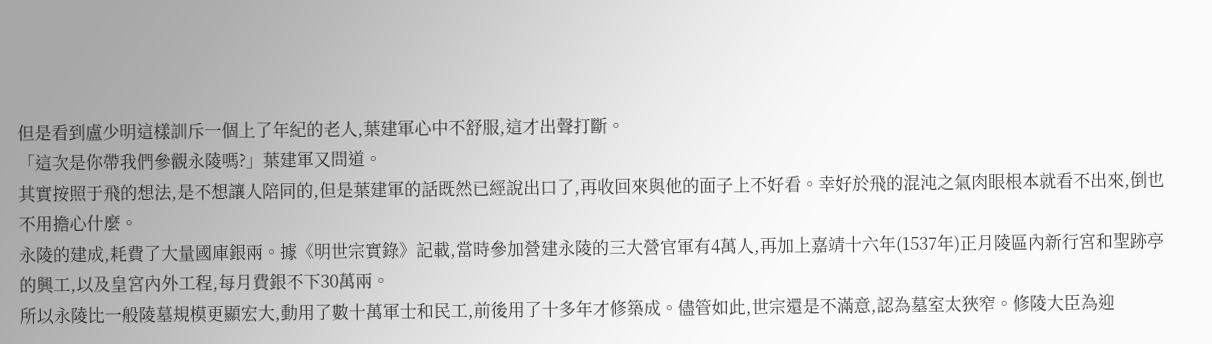但是看到盧少明這樣訓斥一個上了年紀的老人,葉建軍心中不舒服,這才出聲打斷。
「這次是你帶我們參觀永陵嗎?」葉建軍又問道。
其實按照于飛的想法,是不想讓人陪同的,但是葉建軍的話既然已經說出口了,再收回來與他的面子上不好看。幸好於飛的混沌之氣肉眼根本就看不出來,倒也不用擔心什麼。
永陵的建成,耗費了大量國庫銀兩。據《明世宗實錄》記載,當時參加營建永陵的三大營官軍有4萬人,再加上嘉靖十六年(1537年)正月陵區內新行宮和聖跡亭的興工,以及皇宮內外工程,每月費銀不下30萬兩。
所以永陵比一般陵墓規模更顯宏大,動用了數十萬軍士和民工,前後用了十多年才修築成。儘管如此,世宗還是不滿意,認為墓室太狹窄。修陵大臣為迎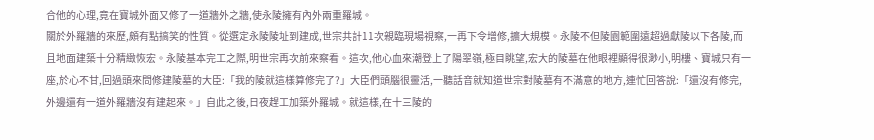合他的心理,竟在寶城外面又修了一道牆外之牆,使永陵擁有內外兩重羅城。
關於外羅牆的來歷,頗有點搞笑的性質。從選定永陵陵址到建成,世宗共計11次親臨現場視察,一再下令增修,擴大規模。永陵不但陵園範圍遠超過獻陵以下各陵,而且地面建築十分精緻恢宏。永陵基本完工之際,明世宗再次前來察看。這次,他心血來潮登上了陽翠嶺,極目眺望,宏大的陵墓在他眼裡顯得很渺小,明樓、寶城只有一座,於心不甘,回過頭來問修建陵墓的大臣:「我的陵就這樣算修完了?」大臣們頭腦很靈活,一聽話音就知道世宗對陵墓有不滿意的地方,連忙回答說:「還沒有修完,外邊還有一道外羅牆沒有建起來。」自此之後,日夜趕工加築外羅城。就這樣,在十三陵的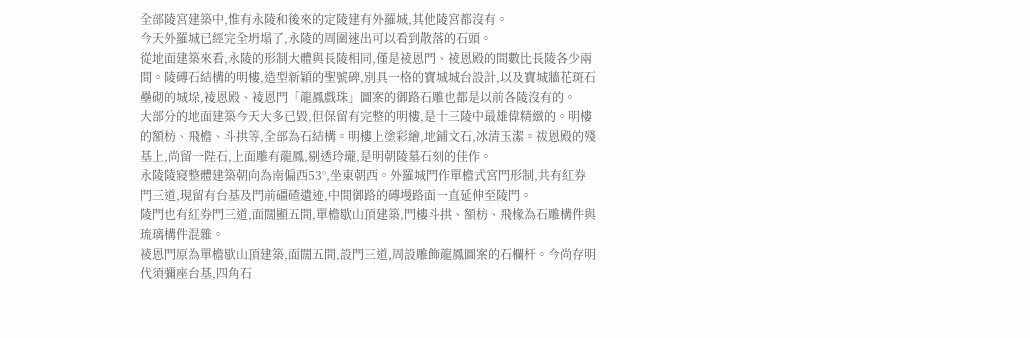全部陵宮建築中,惟有永陵和後來的定陵建有外羅城,其他陵宮都沒有。
今天外羅城已經完全坍塌了,永陵的周圍速出可以看到散落的石頭。
從地面建築來看,永陵的形制大體與長陵相同,僅是祾恩門、祾恩殿的間數比長陵各少兩間。陵磚石結構的明樓,造型新穎的聖號碑,別具一格的寶城城台設計,以及寶城牆花斑石壘砌的城垛,裬恩殿、裬恩門「龍鳳戲珠」圖案的御路石雕也都是以前各陵沒有的。
大部分的地面建築今天大多已毀,但保留有完整的明樓,是十三陵中最雄偉精緻的。明樓的額枋、飛檐、斗拱等,全部為石結構。明樓上塗彩繪,地鋪文石,冰清玉潔。祓恩殿的殘基上,尚留一陛石,上面雕有龍鳳,剔透玲瓏,是明朝陵墓石刻的佳作。
永陵陵寢整體建築朝向為南偏西53°,坐東朝西。外羅城門作單檐式宮門形制,共有紅券門三道,現留有台基及門前礓碴遺迹,中間御路的磚墁路面一直延伸至陵門。
陵門也有紅券門三道,面闊顯五間,單檐歇山頂建築,門樓斗拱、額枋、飛椽為石雕構件與琉璃構件混雜。
祾恩門原為單檐歇山頂建築,面闊五間,設門三道,周設雕飾龍鳳圖案的石欄杆。今尚存明代須彌座台基,四角石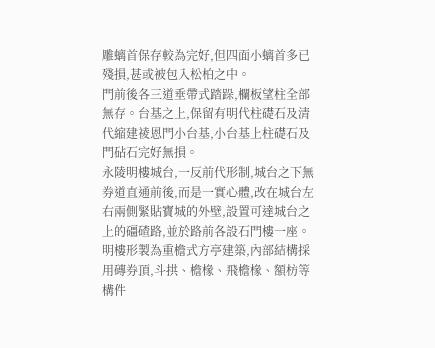雕螭首保存較為完好,但四面小螭首多已殘損,甚或被包入松柏之中。
門前後各三道垂帶式踏跺,欄板望柱全部無存。台基之上,保留有明代柱礎石及清代縮建祾恩門小台基,小台基上柱礎石及門砧石完好無損。
永陵明樓城台,一反前代形制,城台之下無券道直通前後,而是一實心體,改在城台左右兩側緊貼寶城的外壁,設置可達城台之上的礓碴路,並於路前各設石門樓一座。
明樓形製為重檐式方亭建築,內部結構採用磚券頂,斗拱、檐椽、飛檐椽、額枋等構件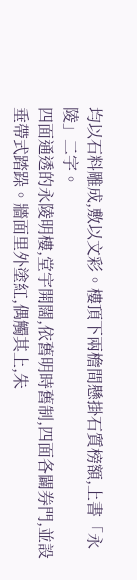均以石料雕成,敷以文彩。樓頂下兩檐間懸掛石質榜額,上書「永陵」二字。
四面通透的永陵明樓,堂宇開闊,依舊明時舊制,四面各闢券門,並設垂帶式踏跺。牆面里外塗紅,偶觸其上,朱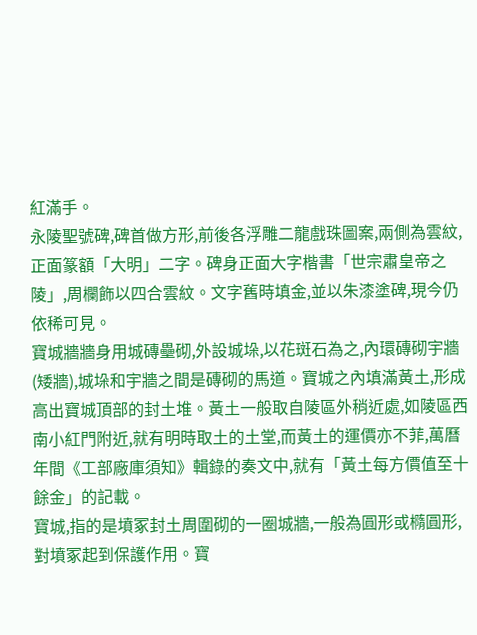紅滿手。
永陵聖號碑,碑首做方形,前後各浮雕二龍戲珠圖案,兩側為雲紋,正面篆額「大明」二字。碑身正面大字楷書「世宗肅皇帝之陵」,周欄飾以四合雲紋。文字舊時填金,並以朱漆塗碑,現今仍依稀可見。
寶城牆牆身用城磚壘砌,外設城垛,以花斑石為之,內環磚砌宇牆(矮牆),城垛和宇牆之間是磚砌的馬道。寶城之內填滿黃土,形成高出寶城頂部的封土堆。黃土一般取自陵區外稍近處,如陵區西南小紅門附近,就有明時取土的土堂,而黃土的運價亦不菲,萬曆年間《工部廠庫須知》輯錄的奏文中,就有「黃土每方價值至十餘金」的記載。
寶城,指的是墳冢封土周圍砌的一圈城牆,一般為圓形或橢圓形,對墳冢起到保護作用。寶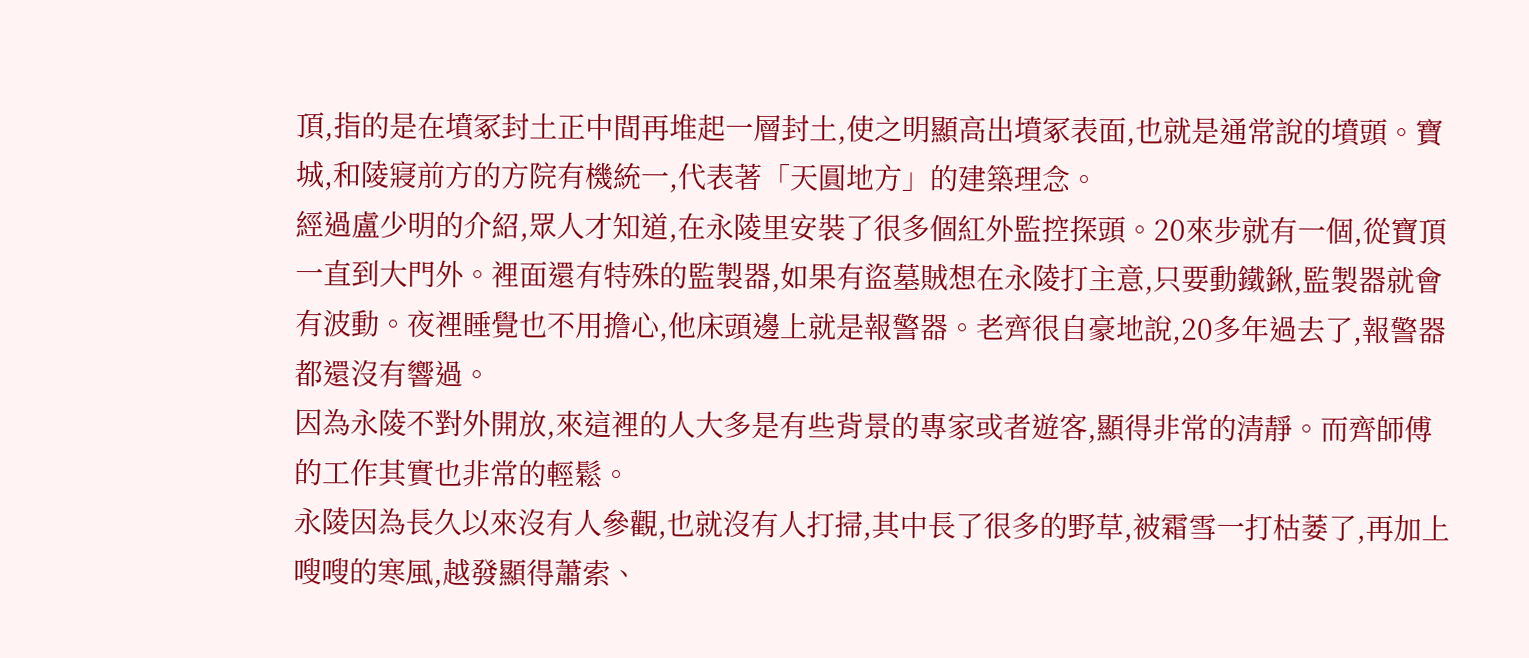頂,指的是在墳冢封土正中間再堆起一層封土,使之明顯高出墳冢表面,也就是通常說的墳頭。寶城,和陵寢前方的方院有機統一,代表著「天圓地方」的建築理念。
經過盧少明的介紹,眾人才知道,在永陵里安裝了很多個紅外監控探頭。20來步就有一個,從寶頂一直到大門外。裡面還有特殊的監製器,如果有盜墓賊想在永陵打主意,只要動鐵鍬,監製器就會有波動。夜裡睡覺也不用擔心,他床頭邊上就是報警器。老齊很自豪地說,20多年過去了,報警器都還沒有響過。
因為永陵不對外開放,來這裡的人大多是有些背景的專家或者遊客,顯得非常的清靜。而齊師傅的工作其實也非常的輕鬆。
永陵因為長久以來沒有人參觀,也就沒有人打掃,其中長了很多的野草,被霜雪一打枯萎了,再加上嗖嗖的寒風,越發顯得蕭索、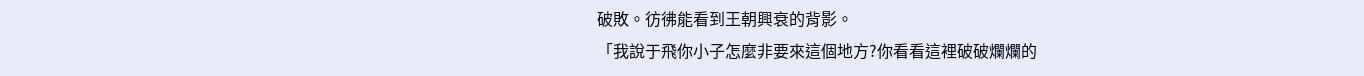破敗。彷彿能看到王朝興衰的背影。
「我說于飛你小子怎麼非要來這個地方?你看看這裡破破爛爛的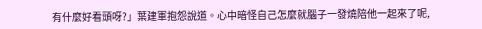有什麼好看頭呀?」葉建軍抱怨說道。心中暗怪自己怎麼就腦子一發燒陪他一起來了呢,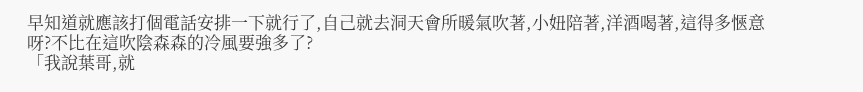早知道就應該打個電話安排一下就行了,自己就去洞天會所暖氣吹著,小妞陪著,洋酒喝著,這得多愜意呀?不比在這吹陰森森的冷風要強多了?
「我說葉哥,就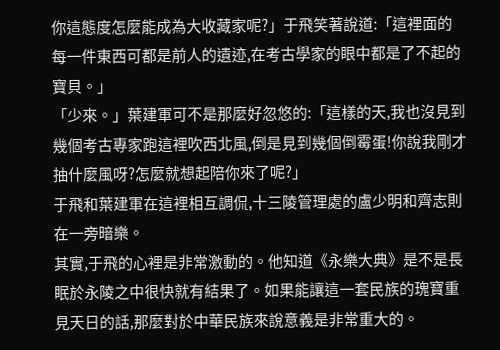你這態度怎麼能成為大收藏家呢?」于飛笑著說道:「這裡面的每一件東西可都是前人的遺迹,在考古學家的眼中都是了不起的寶貝。」
「少來。」葉建軍可不是那麼好忽悠的:「這樣的天,我也沒見到幾個考古專家跑這裡吹西北風,倒是見到幾個倒霉蛋!你說我剛才抽什麼風呀?怎麼就想起陪你來了呢?」
于飛和葉建軍在這裡相互調侃,十三陵管理處的盧少明和齊志則在一旁暗樂。
其實,于飛的心裡是非常激動的。他知道《永樂大典》是不是長眠於永陵之中很快就有結果了。如果能讓這一套民族的瑰寶重見天日的話,那麼對於中華民族來說意義是非常重大的。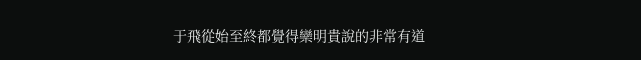于飛從始至終都覺得欒明貴說的非常有道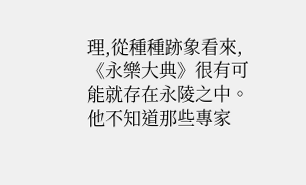理,從種種跡象看來,《永樂大典》很有可能就存在永陵之中。
他不知道那些專家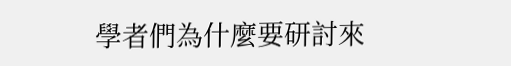學者們為什麼要研討來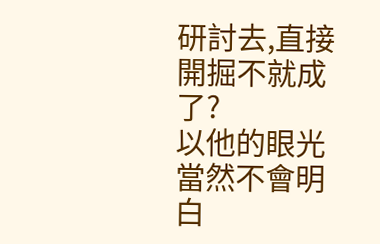研討去,直接開掘不就成了?
以他的眼光當然不會明白